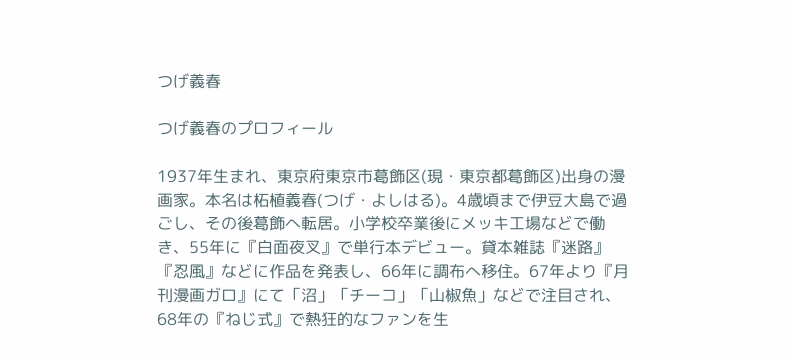つげ義春

つげ義春のプロフィール

1937年生まれ、東京府東京市葛飾区(現・東京都葛飾区)出身の漫画家。本名は柘植義春(つげ・よしはる)。4歳頃まで伊豆大島で過ごし、その後葛飾へ転居。小学校卒業後にメッキ工場などで働き、55年に『白面夜叉』で単行本デビュー。貸本雑誌『迷路』『忍風』などに作品を発表し、66年に調布へ移住。67年より『月刊漫画ガロ』にて「沼」「チーコ」「山椒魚」などで注目され、68年の『ねじ式』で熱狂的なファンを生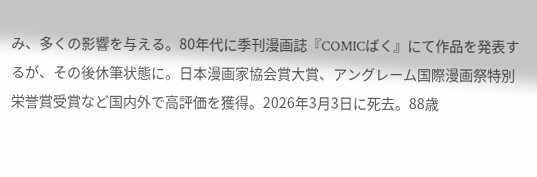み、多くの影響を与える。80年代に季刊漫画誌『COMICばく』にて作品を発表するが、その後休筆状態に。日本漫画家協会賞大賞、アングレーム国際漫画祭特別栄誉賞受賞など国内外で高評価を獲得。2026年3月3日に死去。88歳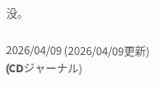没。

2026/04/09 (2026/04/09更新) (CDジャーナル)